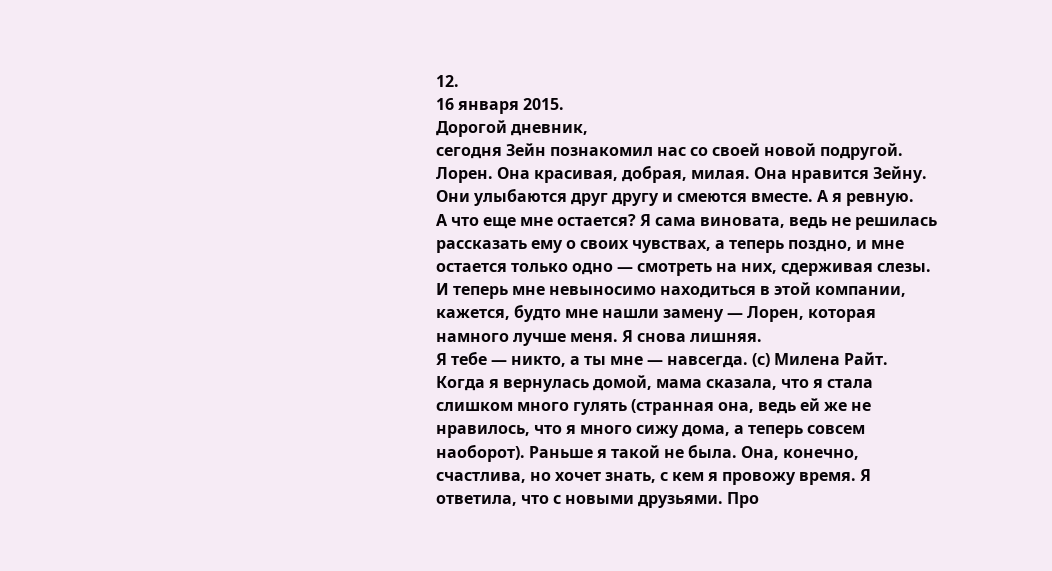12.
16 января 2015.
Дорогой дневник,
сегодня Зейн познакомил нас со своей новой подругой. Лорен. Она красивая, добрая, милая. Она нравится Зейну. Они улыбаются друг другу и смеются вместе. А я ревную.
А что еще мне остается? Я сама виновата, ведь не решилась рассказать ему о своих чувствах, а теперь поздно, и мне остается только одно — смотреть на них, сдерживая слезы. И теперь мне невыносимо находиться в этой компании, кажется, будто мне нашли замену — Лорен, которая намного лучше меня. Я снова лишняя.
Я тебе — никто, а ты мне — навсегда. (с) Милена Райт.
Когда я вернулась домой, мама сказала, что я стала слишком много гулять (странная она, ведь ей же не нравилось, что я много сижу дома, а теперь совсем наоборот). Раньше я такой не была. Она, конечно, счастлива, но хочет знать, с кем я провожу время. Я ответила, что с новыми друзьями. Про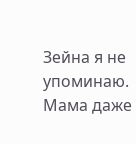Зейна я не упоминаю. Мама даже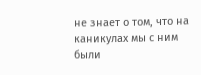не знает о том, что на каникулах мы с ним были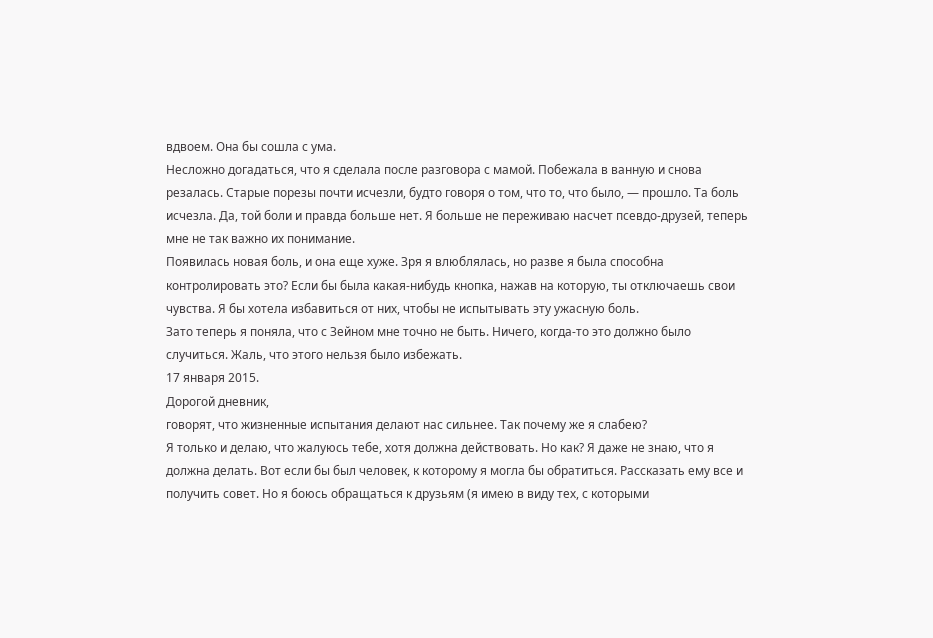вдвоем. Она бы сошла с ума.
Несложно догадаться, что я сделала после разговора с мамой. Побежала в ванную и снова резалась. Старые порезы почти исчезли, будто говоря о том, что то, что было, — прошло. Та боль исчезла. Да, той боли и правда больше нет. Я больше не переживаю насчет псевдо-друзей, теперь мне не так важно их понимание.
Появилась новая боль, и она еще хуже. Зря я влюблялась, но разве я была способна контролировать это? Если бы была какая-нибудь кнопка, нажав на которую, ты отключаешь свои чувства. Я бы хотела избавиться от них, чтобы не испытывать эту ужасную боль.
Зато теперь я поняла, что с Зейном мне точно не быть. Ничего, когда-то это должно было случиться. Жаль, что этого нельзя было избежать.
17 января 2015.
Дорогой дневник,
говорят, что жизненные испытания делают нас сильнее. Так почему же я слабею?
Я только и делаю, что жалуюсь тебе, хотя должна действовать. Но как? Я даже не знаю, что я должна делать. Вот если бы был человек, к которому я могла бы обратиться. Рассказать ему все и получить совет. Но я боюсь обращаться к друзьям (я имею в виду тех, с которыми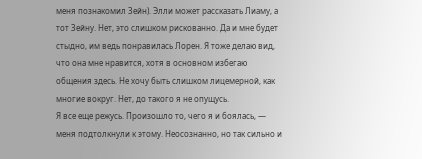меня познакомил Зейн). Элли может рассказать Лиаму, а тот Зейну. Нет, это слишком рискованно. Да и мне будет стыдно, им ведь понравилась Лорен. Я тоже делаю вид, что она мне нравится, хотя в основном избегаю общения здесь. Не хочу быть слишком лицемерной, как многие вокруг. Нет, до такого я не опущусь.
Я все еще режусь. Произошло то, чего я и боялась, — меня подтолкнули к этому. Неосознанно, но так сильно и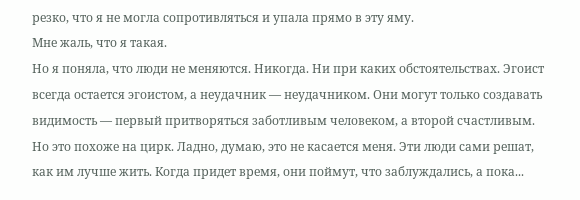резко, что я не могла сопротивляться и упала прямо в эту яму.
Мне жаль, что я такая.
Но я поняла, что люди не меняются. Никогда. Ни при каких обстоятельствах. Эгоист всегда остается эгоистом, а неудачник — неудачником. Они могут только создавать видимость — первый притворяться заботливым человеком, а второй счастливым. Но это похоже на цирк. Ладно, думаю, это не касается меня. Эти люди сами решат, как им лучше жить. Когда придет время, они поймут, что заблуждались, а пока...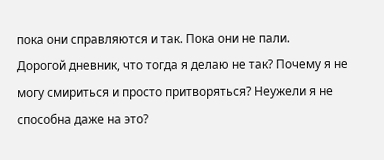пока они справляются и так. Пока они не пали.
Дорогой дневник, что тогда я делаю не так? Почему я не могу смириться и просто притворяться? Неужели я не способна даже на это?